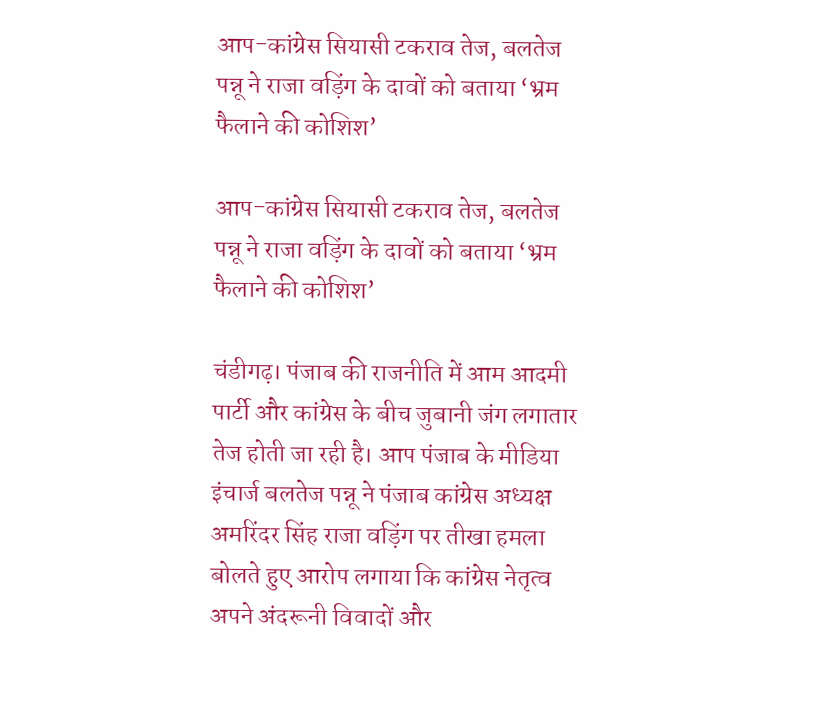आप-कांग्रेस सियासी टकराव तेज, बलतेज पन्नू ने राजा वड़िंग के दावों को बताया ‘भ्रम फैलाने की कोशिश’

आप-कांग्रेस सियासी टकराव तेज, बलतेज पन्नू ने राजा वड़िंग के दावों को बताया ‘भ्रम फैलाने की कोशिश’

चंडीगढ़। पंजाब की राजनीति में आम आदमी पार्टी और कांग्रेस के बीच जुबानी जंग लगातार तेज होती जा रही है। आप पंजाब के मीडिया इंचार्ज बलतेज पन्नू ने पंजाब कांग्रेस अध्यक्ष अमरिंदर सिंह राजा वड़िंग पर तीखा हमला बोलते हुए आरोप लगाया कि कांग्रेस नेतृत्व अपने अंदरूनी विवादों और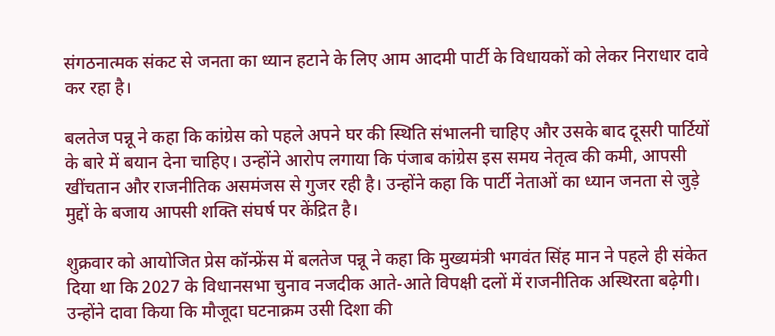संगठनात्मक संकट से जनता का ध्यान हटाने के लिए आम आदमी पार्टी के विधायकों को लेकर निराधार दावे कर रहा है।

बलतेज पन्नू ने कहा कि कांग्रेस को पहले अपने घर की स्थिति संभालनी चाहिए और उसके बाद दूसरी पार्टियों के बारे में बयान देना चाहिए। उन्होंने आरोप लगाया कि पंजाब कांग्रेस इस समय नेतृत्व की कमी, आपसी खींचतान और राजनीतिक असमंजस से गुजर रही है। उन्होंने कहा कि पार्टी नेताओं का ध्यान जनता से जुड़े मुद्दों के बजाय आपसी शक्ति संघर्ष पर केंद्रित है।

शुक्रवार को आयोजित प्रेस कॉन्फ्रेंस में बलतेज पन्नू ने कहा कि मुख्यमंत्री भगवंत सिंह मान ने पहले ही संकेत दिया था कि 2027 के विधानसभा चुनाव नजदीक आते-आते विपक्षी दलों में राजनीतिक अस्थिरता बढ़ेगी। उन्होंने दावा किया कि मौजूदा घटनाक्रम उसी दिशा की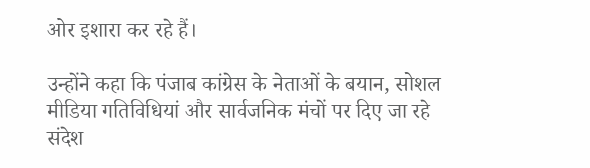ओर इशारा कर रहे हैं।

उन्होंने कहा कि पंजाब कांग्रेस के नेताओं के बयान, सोशल मीडिया गतिविधियां और सार्वजनिक मंचों पर दिए जा रहे संदेश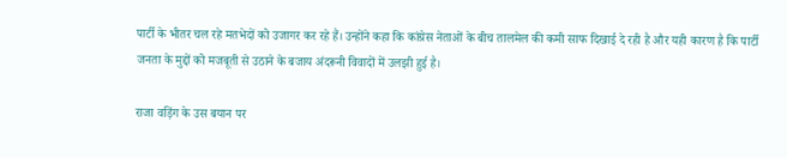पार्टी के भीतर चल रहे मतभेदों को उजागर कर रहे हैं। उन्होंने कहा कि कांग्रेस नेताओं के बीच तालमेल की कमी साफ दिखाई दे रही है और यही कारण है कि पार्टी जनता के मुद्दों को मजबूती से उठाने के बजाय अंदरूनी विवादों में उलझी हुई है।

राजा वड़िंग के उस बयान पर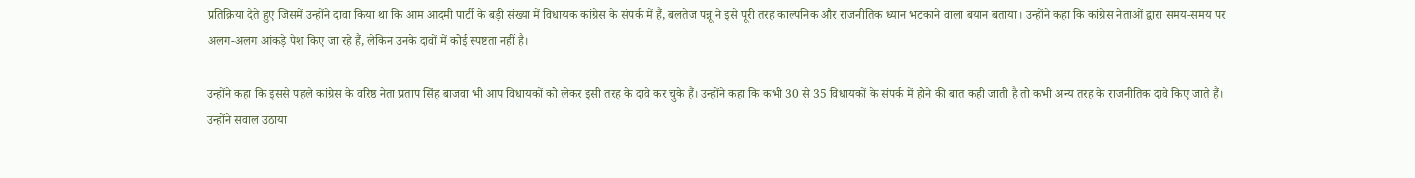प्रतिक्रिया देते हुए जिसमें उन्होंने दावा किया था कि आम आदमी पार्टी के बड़ी संख्या में विधायक कांग्रेस के संपर्क में हैं, बलतेज पन्नू ने इसे पूरी तरह काल्पनिक और राजनीतिक ध्यान भटकाने वाला बयान बताया। उन्होंने कहा कि कांग्रेस नेताओं द्वारा समय-समय पर अलग-अलग आंकड़े पेश किए जा रहे हैं, लेकिन उनके दावों में कोई स्पष्टता नहीं है।

उन्होंने कहा कि इससे पहले कांग्रेस के वरिष्ठ नेता प्रताप सिंह बाजवा भी आप विधायकों को लेकर इसी तरह के दावे कर चुके हैं। उन्होंने कहा कि कभी 30 से 35 विधायकों के संपर्क में होने की बात कही जाती है तो कभी अन्य तरह के राजनीतिक दावे किए जाते हैं। उन्होंने सवाल उठाया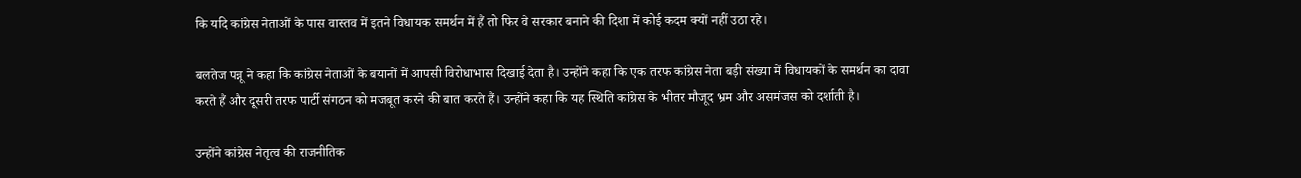कि यदि कांग्रेस नेताओं के पास वास्तव में इतने विधायक समर्थन में हैं तो फिर वे सरकार बनाने की दिशा में कोई कदम क्यों नहीं उठा रहे।

बलतेज पन्नू ने कहा कि कांग्रेस नेताओं के बयानों में आपसी विरोधाभास दिखाई देता है। उन्होंने कहा कि एक तरफ कांग्रेस नेता बड़ी संख्या में विधायकों के समर्थन का दावा करते हैं और दूसरी तरफ पार्टी संगठन को मजबूत करने की बात करते हैं। उन्होंने कहा कि यह स्थिति कांग्रेस के भीतर मौजूद भ्रम और असमंजस को दर्शाती है।

उन्होंने कांग्रेस नेतृत्व की राजनीतिक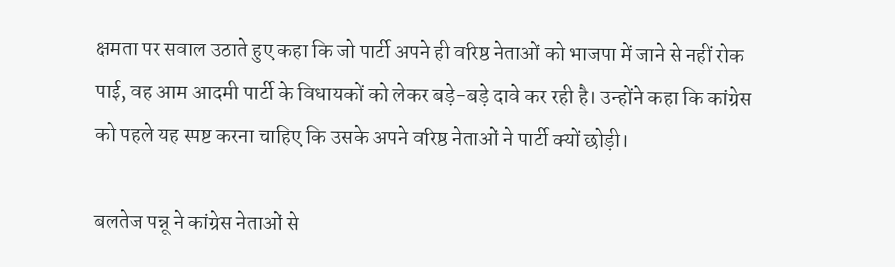क्षमता पर सवाल उठाते हुए कहा कि जो पार्टी अपने ही वरिष्ठ नेताओं को भाजपा में जाने से नहीं रोक पाई, वह आम आदमी पार्टी के विधायकों को लेकर बड़े-बड़े दावे कर रही है। उन्होंने कहा कि कांग्रेस को पहले यह स्पष्ट करना चाहिए कि उसके अपने वरिष्ठ नेताओं ने पार्टी क्यों छोड़ी।

बलतेज पन्नू ने कांग्रेस नेताओं से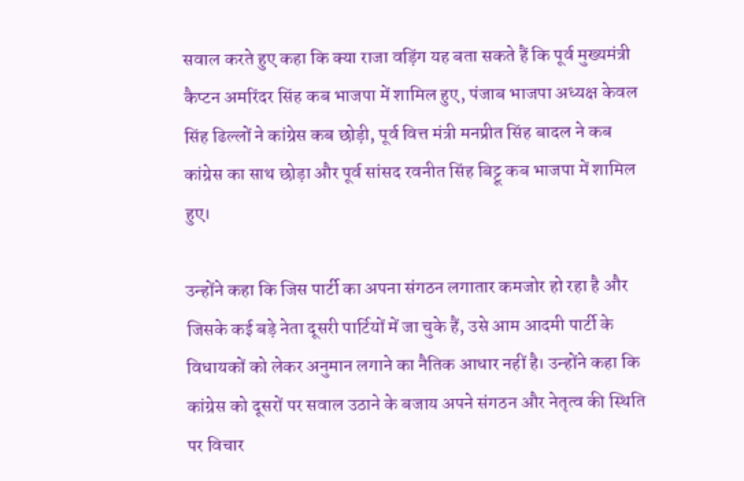सवाल करते हुए कहा कि क्या राजा वड़िंग यह बता सकते हैं कि पूर्व मुख्यमंत्री कैप्टन अमरिंदर सिंह कब भाजपा में शामिल हुए, पंजाब भाजपा अध्यक्ष केवल सिंह ढिल्लों ने कांग्रेस कब छोड़ी, पूर्व वित्त मंत्री मनप्रीत सिंह बादल ने कब कांग्रेस का साथ छोड़ा और पूर्व सांसद रवनीत सिंह बिट्टू कब भाजपा में शामिल हुए।

उन्होंने कहा कि जिस पार्टी का अपना संगठन लगातार कमजोर हो रहा है और जिसके कई बड़े नेता दूसरी पार्टियों में जा चुके हैं, उसे आम आदमी पार्टी के विधायकों को लेकर अनुमान लगाने का नैतिक आधार नहीं है। उन्होंने कहा कि कांग्रेस को दूसरों पर सवाल उठाने के बजाय अपने संगठन और नेतृत्व की स्थिति पर विचार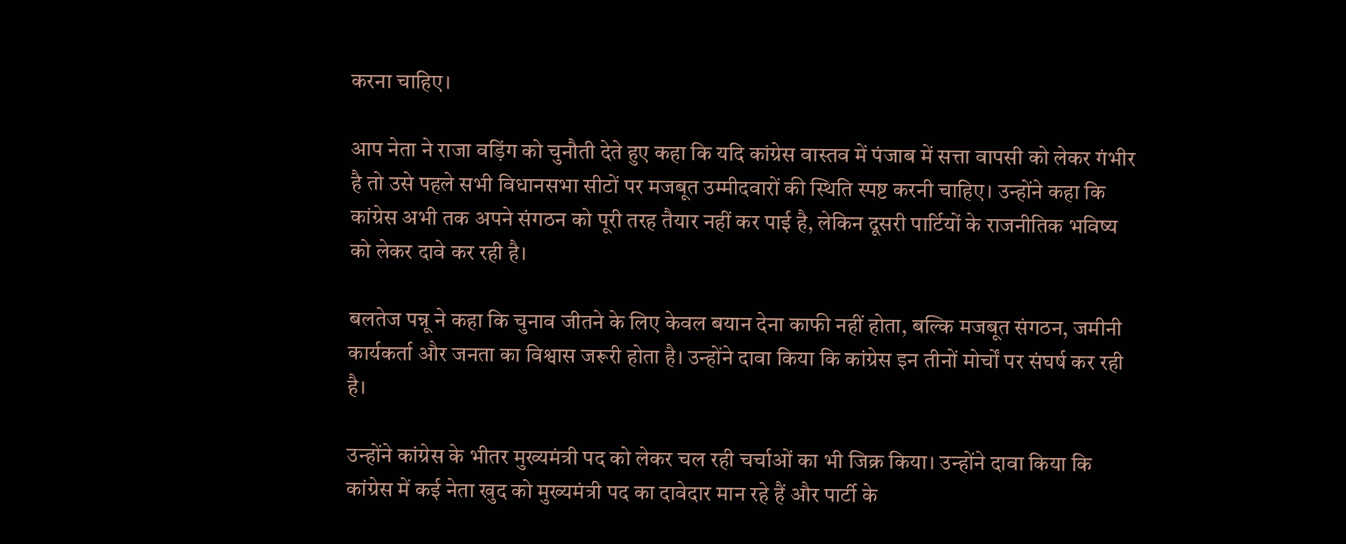करना चाहिए।

आप नेता ने राजा वड़िंग को चुनौती देते हुए कहा कि यदि कांग्रेस वास्तव में पंजाब में सत्ता वापसी को लेकर गंभीर है तो उसे पहले सभी विधानसभा सीटों पर मजबूत उम्मीदवारों की स्थिति स्पष्ट करनी चाहिए। उन्होंने कहा कि कांग्रेस अभी तक अपने संगठन को पूरी तरह तैयार नहीं कर पाई है, लेकिन दूसरी पार्टियों के राजनीतिक भविष्य को लेकर दावे कर रही है।

बलतेज पन्नू ने कहा कि चुनाव जीतने के लिए केवल बयान देना काफी नहीं होता, बल्कि मजबूत संगठन, जमीनी कार्यकर्ता और जनता का विश्वास जरूरी होता है। उन्होंने दावा किया कि कांग्रेस इन तीनों मोर्चों पर संघर्ष कर रही है।

उन्होंने कांग्रेस के भीतर मुख्यमंत्री पद को लेकर चल रही चर्चाओं का भी जिक्र किया। उन्होंने दावा किया कि कांग्रेस में कई नेता खुद को मुख्यमंत्री पद का दावेदार मान रहे हैं और पार्टी के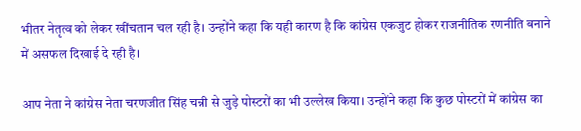भीतर नेतृत्व को लेकर खींचतान चल रही है। उन्होंने कहा कि यही कारण है कि कांग्रेस एकजुट होकर राजनीतिक रणनीति बनाने में असफल दिखाई दे रही है।

आप नेता ने कांग्रेस नेता चरणजीत सिंह चन्नी से जुड़े पोस्टरों का भी उल्लेख किया। उन्होंने कहा कि कुछ पोस्टरों में कांग्रेस का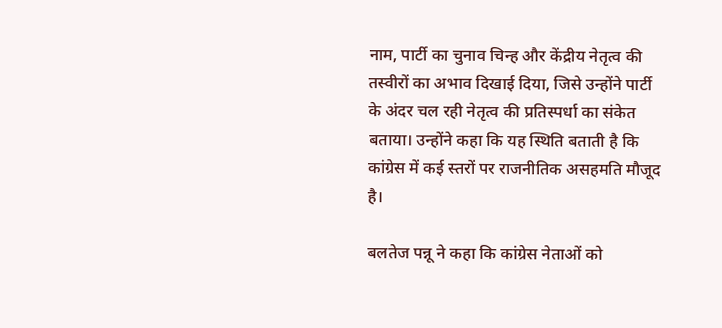नाम, पार्टी का चुनाव चिन्ह और केंद्रीय नेतृत्व की तस्वीरों का अभाव दिखाई दिया, जिसे उन्होंने पार्टी के अंदर चल रही नेतृत्व की प्रतिस्पर्धा का संकेत बताया। उन्होंने कहा कि यह स्थिति बताती है कि कांग्रेस में कई स्तरों पर राजनीतिक असहमति मौजूद है।

बलतेज पन्नू ने कहा कि कांग्रेस नेताओं को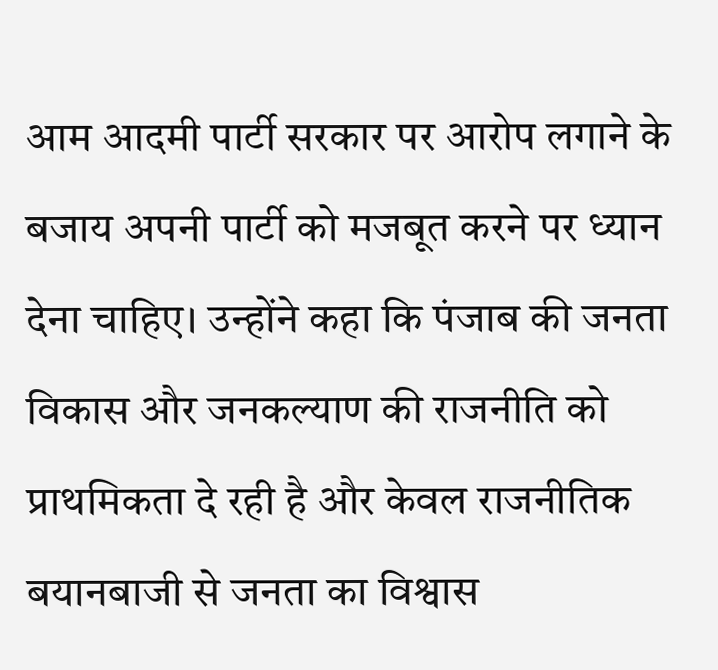आम आदमी पार्टी सरकार पर आरोप लगाने के बजाय अपनी पार्टी को मजबूत करने पर ध्यान देना चाहिए। उन्होंने कहा कि पंजाब की जनता विकास और जनकल्याण की राजनीति को प्राथमिकता दे रही है और केवल राजनीतिक बयानबाजी से जनता का विश्वास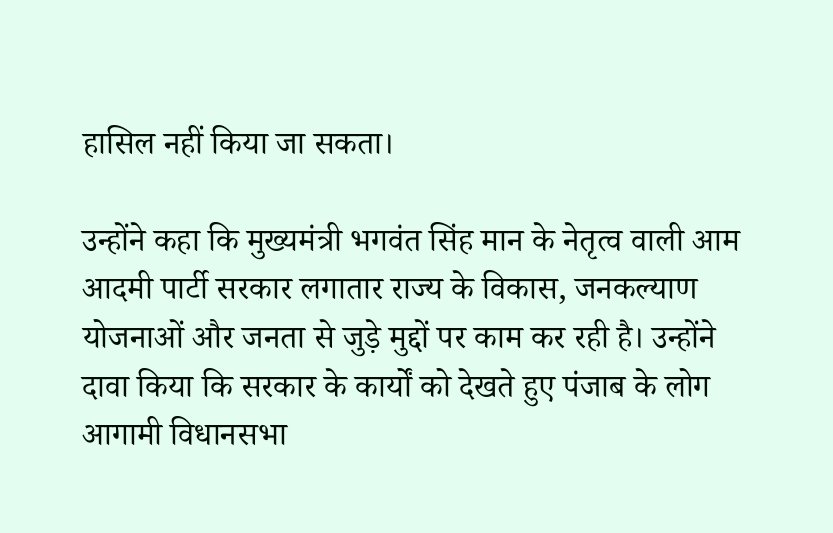हासिल नहीं किया जा सकता।

उन्होंने कहा कि मुख्यमंत्री भगवंत सिंह मान के नेतृत्व वाली आम आदमी पार्टी सरकार लगातार राज्य के विकास, जनकल्याण योजनाओं और जनता से जुड़े मुद्दों पर काम कर रही है। उन्होंने दावा किया कि सरकार के कार्यों को देखते हुए पंजाब के लोग आगामी विधानसभा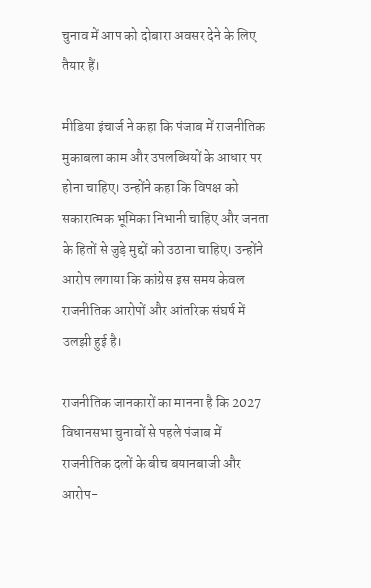चुनाव में आप को दोबारा अवसर देने के लिए तैयार हैं।

मीडिया इंचार्ज ने कहा कि पंजाब में राजनीतिक मुकाबला काम और उपलब्धियों के आधार पर होना चाहिए। उन्होंने कहा कि विपक्ष को सकारात्मक भूमिका निभानी चाहिए और जनता के हितों से जुड़े मुद्दों को उठाना चाहिए। उन्होंने आरोप लगाया कि कांग्रेस इस समय केवल राजनीतिक आरोपों और आंतरिक संघर्ष में उलझी हुई है।

राजनीतिक जानकारों का मानना है कि 2027 विधानसभा चुनावों से पहले पंजाब में राजनीतिक दलों के बीच बयानबाजी और आरोप-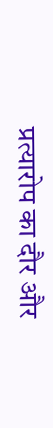प्रत्यारोप का दौर और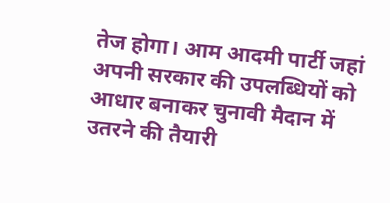तेज होगा। आम आदमी पार्टी जहां अपनी सरकार की उपलब्धियों को आधार बनाकर चुनावी मैदान में उतरने की तैयारी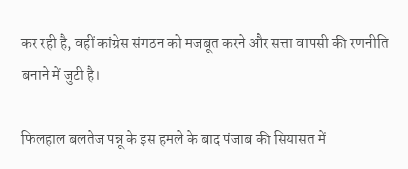कर रही है, वहीं कांग्रेस संगठन को मजबूत करने और सत्ता वापसी की रणनीति बनाने में जुटी है।

फिलहाल बलतेज पन्नू के इस हमले के बाद पंजाब की सियासत में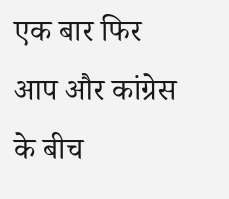एक बार फिर आप और कांग्रेस के बीच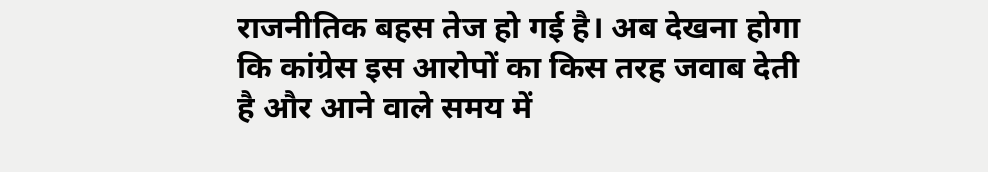राजनीतिक बहस तेज हो गई है। अब देखना होगा कि कांग्रेस इस आरोपों का किस तरह जवाब देती है और आने वाले समय में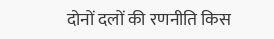दोनों दलों की रणनीति किस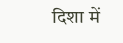दिशा में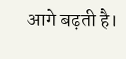आगे बढ़ती है।